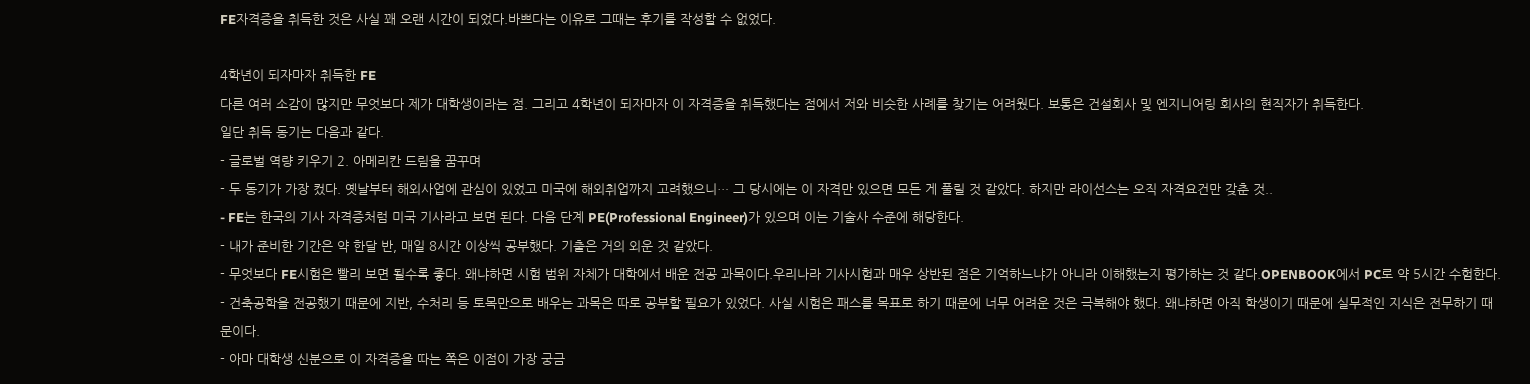FE자격증을 취득한 것은 사실 꽤 오랜 시간이 되었다.바쁘다는 이유로 그때는 후기를 작성할 수 없었다.

4학년이 되자마자 취득한 FE
다른 여러 소감이 많지만 무엇보다 제가 대학생이라는 점. 그리고 4학년이 되자마자 이 자격증을 취득했다는 점에서 저와 비슷한 사례를 찾기는 어려웠다. 보통은 건설회사 및 엔지니어링 회사의 현직자가 취득한다.
일단 취득 동기는 다음과 같다.
- 글로벌 역량 키우기 2. 아메리칸 드림을 꿈꾸며
- 두 동기가 가장 컸다. 옛날부터 해외사업에 관심이 있었고 미국에 해외취업까지 고려했으니… 그 당시에는 이 자격만 있으면 모든 게 풀릴 것 같았다. 하지만 라이선스는 오직 자격요건만 갖춘 것..
- FE는 한국의 기사 자격증처럼 미국 기사라고 보면 된다. 다음 단계 PE(Professional Engineer)가 있으며 이는 기술사 수준에 해당한다.
- 내가 준비한 기간은 약 한달 반, 매일 8시간 이상씩 공부했다. 기출은 거의 외운 것 같았다.
- 무엇보다 FE시험은 빨리 보면 될수록 좋다. 왜냐하면 시험 범위 자체가 대학에서 배운 전공 과목이다.우리나라 기사시험과 매우 상반된 점은 기억하느냐가 아니라 이해했는지 평가하는 것 같다.OPENBOOK에서 PC로 약 5시간 수험한다.
- 건축공학을 전공했기 때문에 지반, 수처리 등 토목만으로 배우는 과목은 따로 공부할 필요가 있었다. 사실 시험은 패스를 목표로 하기 때문에 너무 어려운 것은 극복해야 했다. 왜냐하면 아직 학생이기 때문에 실무적인 지식은 전무하기 때문이다.
- 아마 대학생 신분으로 이 자격증을 따는 쪽은 이점이 가장 궁금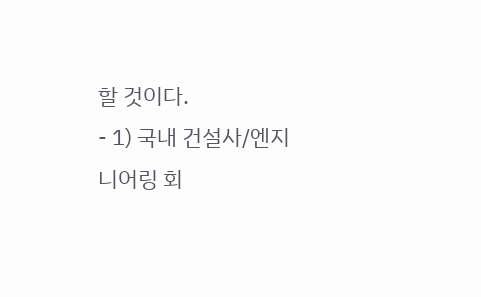할 것이다.
- 1) 국내 건설사/엔지니어링 회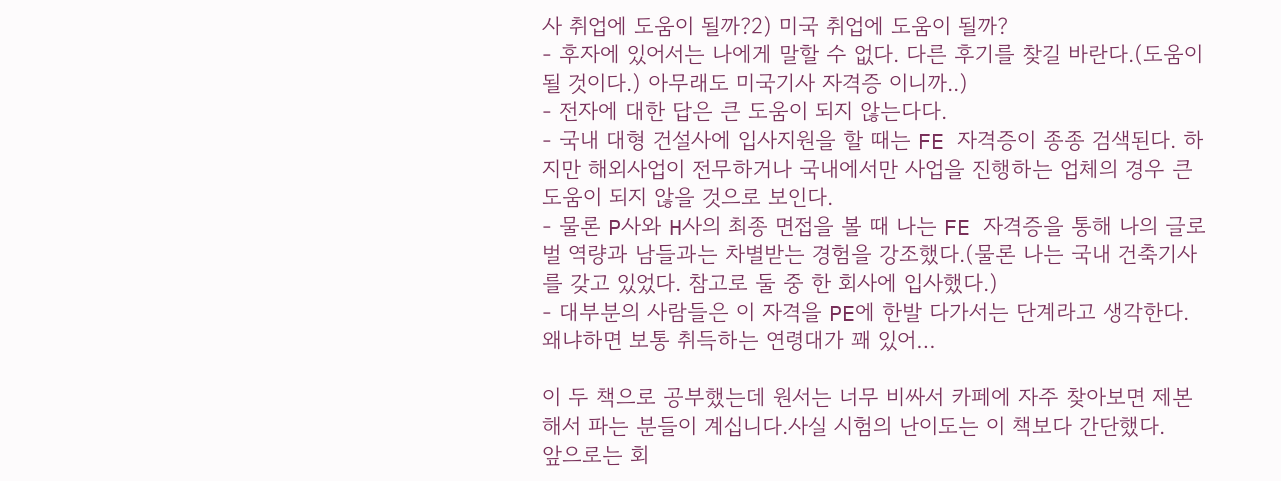사 취업에 도움이 될까?2) 미국 취업에 도움이 될까?
- 후자에 있어서는 나에게 말할 수 없다. 다른 후기를 찾길 바란다.(도움이 될 것이다.) 아무래도 미국기사 자격증 이니까..)
- 전자에 대한 답은 큰 도움이 되지 않는다다.
- 국내 대형 건설사에 입사지원을 할 때는 FE 자격증이 종종 검색된다. 하지만 해외사업이 전무하거나 국내에서만 사업을 진행하는 업체의 경우 큰 도움이 되지 않을 것으로 보인다.
- 물론 P사와 H사의 최종 면접을 볼 때 나는 FE 자격증을 통해 나의 글로벌 역량과 남들과는 차별받는 경험을 강조했다.(물론 나는 국내 건축기사를 갖고 있었다. 참고로 둘 중 한 회사에 입사했다.)
- 대부분의 사람들은 이 자격을 PE에 한발 다가서는 단계라고 생각한다. 왜냐하면 보통 취득하는 연령대가 꽤 있어…

이 두 책으로 공부했는데 원서는 너무 비싸서 카페에 자주 찾아보면 제본해서 파는 분들이 계십니다.사실 시험의 난이도는 이 책보다 간단했다.
앞으로는 회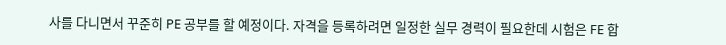사를 다니면서 꾸준히 PE 공부를 할 예정이다. 자격을 등록하려면 일정한 실무 경력이 필요한데 시험은 FE 합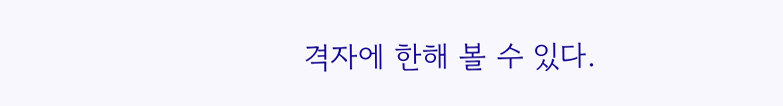격자에 한해 볼 수 있다.